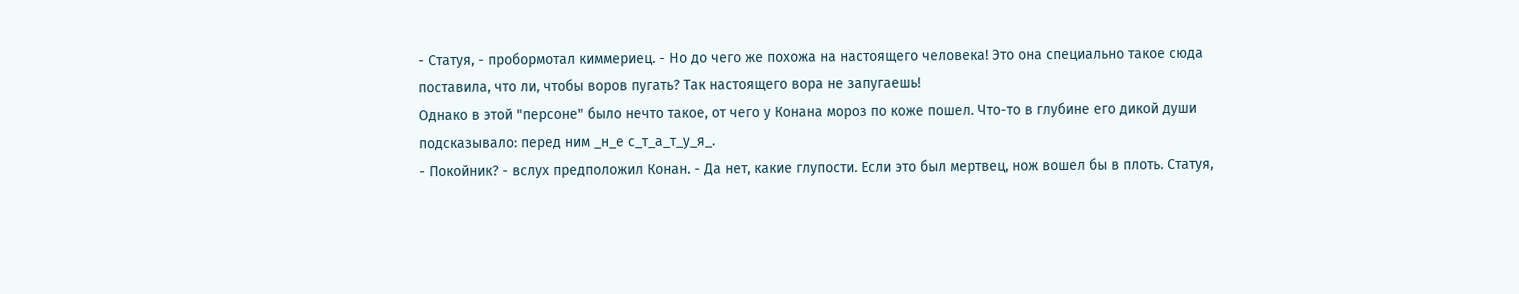- Статуя, - пробормотал киммериец. - Но до чего же похожа на настоящего человека! Это она специально такое сюда поставила, что ли, чтобы воров пугать? Так настоящего вора не запугаешь!
Однако в этой "персоне" было нечто такое, от чего у Конана мороз по коже пошел. Что-то в глубине его дикой души подсказывало: перед ним _н_е с_т_а_т_у_я_.
- Покойник? - вслух предположил Конан. - Да нет, какие глупости. Если это был мертвец, нож вошел бы в плоть. Статуя,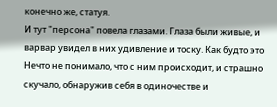конечно же, статуя.
И тут "персона" повела глазами. Глаза были живые, и варвар увидел в них удивление и тоску. Как будто это Нечто не понимало, что с ним происходит, и страшно скучало, обнаружив себя в одиночестве и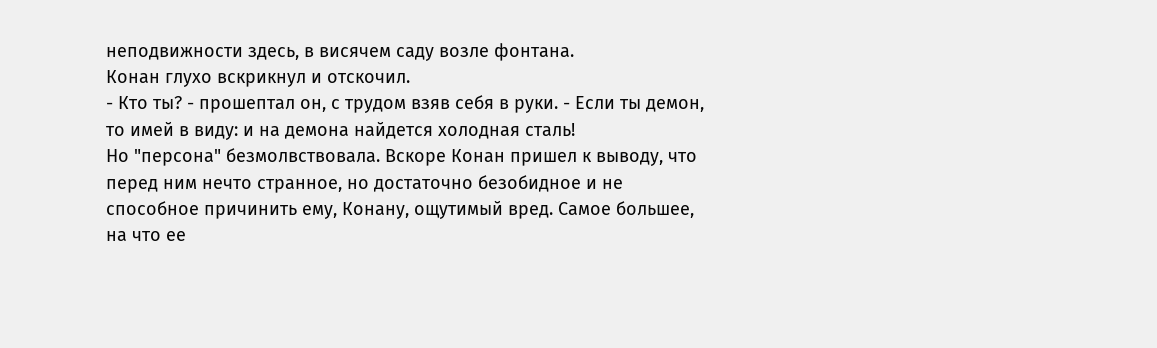неподвижности здесь, в висячем саду возле фонтана.
Конан глухо вскрикнул и отскочил.
- Кто ты? - прошептал он, с трудом взяв себя в руки. - Если ты демон, то имей в виду: и на демона найдется холодная сталь!
Но "персона" безмолвствовала. Вскоре Конан пришел к выводу, что перед ним нечто странное, но достаточно безобидное и не способное причинить ему, Конану, ощутимый вред. Самое большее, на что ее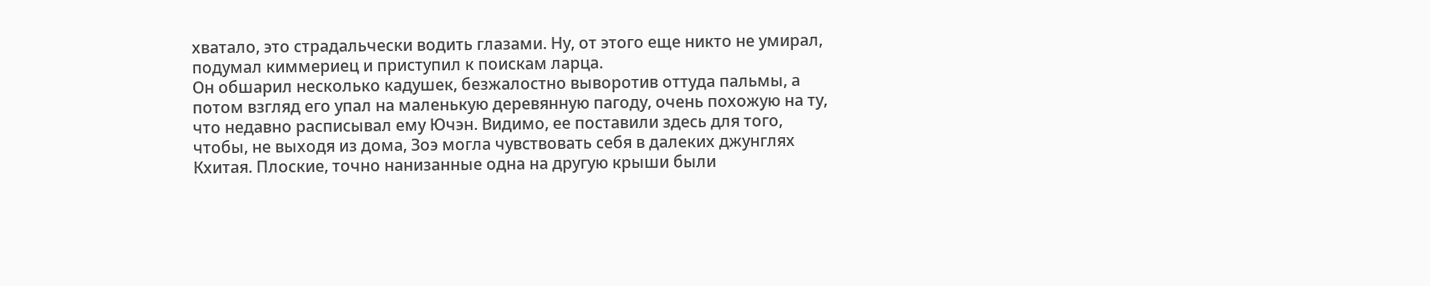хватало, это страдальчески водить глазами. Ну, от этого еще никто не умирал, подумал киммериец и приступил к поискам ларца.
Он обшарил несколько кадушек, безжалостно выворотив оттуда пальмы, а потом взгляд его упал на маленькую деревянную пагоду, очень похожую на ту, что недавно расписывал ему Ючэн. Видимо, ее поставили здесь для того, чтобы, не выходя из дома, Зоэ могла чувствовать себя в далеких джунглях Кхитая. Плоские, точно нанизанные одна на другую крыши были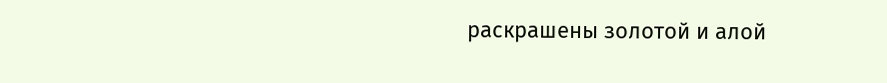раскрашены золотой и алой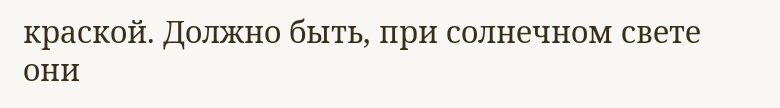краской. Должно быть, при солнечном свете они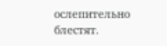ослепительно блестят.